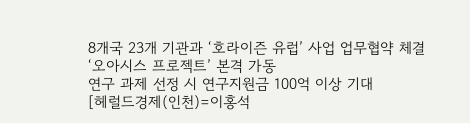8개국 23개 기관과 ‘호라이즌 유럽’ 사업 업무협약 체결
‘오아시스 프로젝트’ 본격 가동
연구 과제 선정 시 연구지원금 100억 이상 기대
[헤럴드경제(인천)=이홍석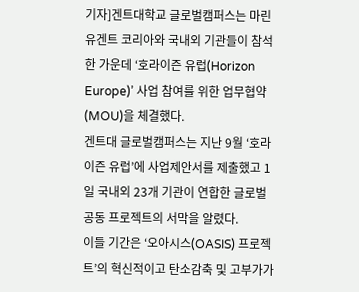기자]겐트대학교 글로벌캠퍼스는 마린유겐트 코리아와 국내외 기관들이 참석한 가운데 ‘호라이즌 유럽(Horizon Europe)’ 사업 참여를 위한 업무협약(MOU)을 체결했다.
겐트대 글로벌캠퍼스는 지난 9월 ‘호라이즌 유럽’에 사업제안서를 제출했고 1일 국내외 23개 기관이 연합한 글로벌 공동 프로젝트의 서막을 알렸다.
이들 기간은 ‘오아시스(OASIS) 프로젝트’의 혁신적이고 탄소감축 및 고부가가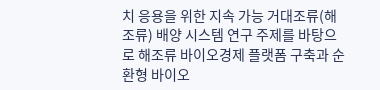치 응용을 위한 지속 가능 거대조류(해조류) 배양 시스템 연구 주제를 바탕으로 해조류 바이오경제 플랫폼 구축과 순환형 바이오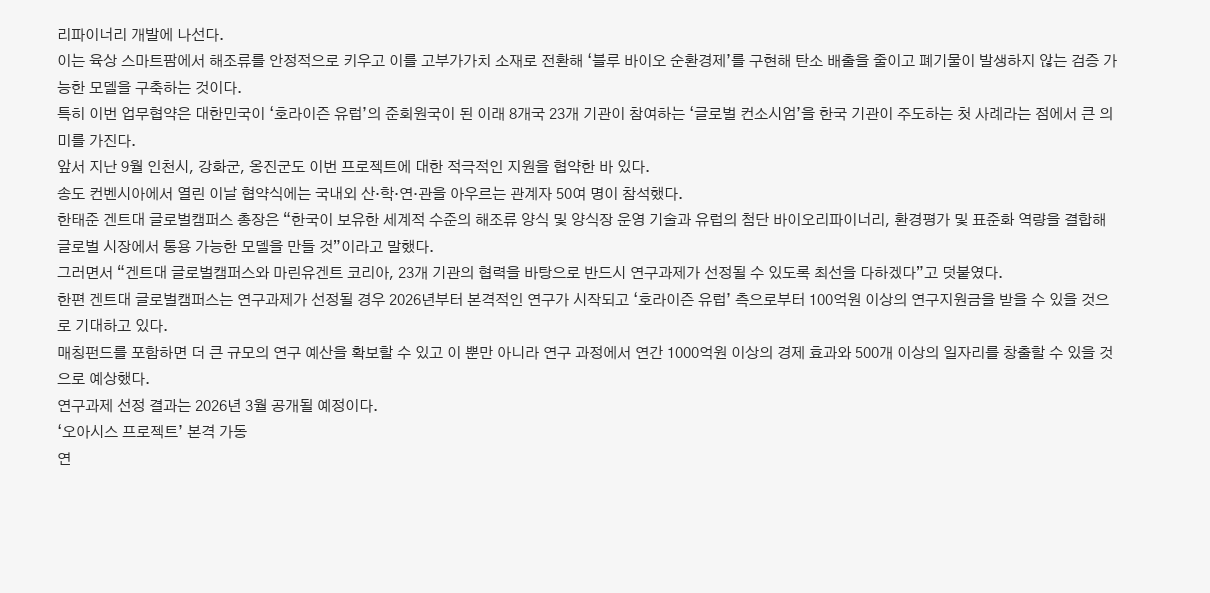리파이너리 개발에 나선다.
이는 육상 스마트팜에서 해조류를 안정적으로 키우고 이를 고부가가치 소재로 전환해 ‘블루 바이오 순환경제’를 구현해 탄소 배출을 줄이고 폐기물이 발생하지 않는 검증 가능한 모델을 구축하는 것이다.
특히 이번 업무협약은 대한민국이 ‘호라이즌 유럽’의 준회원국이 된 이래 8개국 23개 기관이 참여하는 ‘글로벌 컨소시엄’을 한국 기관이 주도하는 첫 사례라는 점에서 큰 의미를 가진다.
앞서 지난 9월 인천시, 강화군, 옹진군도 이번 프로젝트에 대한 적극적인 지원을 협약한 바 있다.
송도 컨벤시아에서 열린 이날 협약식에는 국내외 산·학·연·관을 아우르는 관계자 50여 명이 참석했다.
한태준 겐트대 글로벌캠퍼스 총장은 “한국이 보유한 세계적 수준의 해조류 양식 및 양식장 운영 기술과 유럽의 첨단 바이오리파이너리, 환경평가 및 표준화 역량을 결합해 글로벌 시장에서 통용 가능한 모델을 만들 것”이라고 말했다.
그러면서 “겐트대 글로벌캠퍼스와 마린유겐트 코리아, 23개 기관의 협력을 바탕으로 반드시 연구과제가 선정될 수 있도록 최선을 다하겠다”고 덧붙였다.
한편 겐트대 글로벌캠퍼스는 연구과제가 선정될 경우 2026년부터 본격적인 연구가 시작되고 ‘호라이즌 유럽’ 측으로부터 100억원 이상의 연구지원금을 받을 수 있을 것으로 기대하고 있다.
매칭펀드를 포함하면 더 큰 규모의 연구 예산을 확보할 수 있고 이 뿐만 아니라 연구 과정에서 연간 1000억원 이상의 경제 효과와 500개 이상의 일자리를 창출할 수 있을 것으로 예상했다.
연구과제 선정 결과는 2026년 3월 공개될 예정이다.
‘오아시스 프로젝트’ 본격 가동
연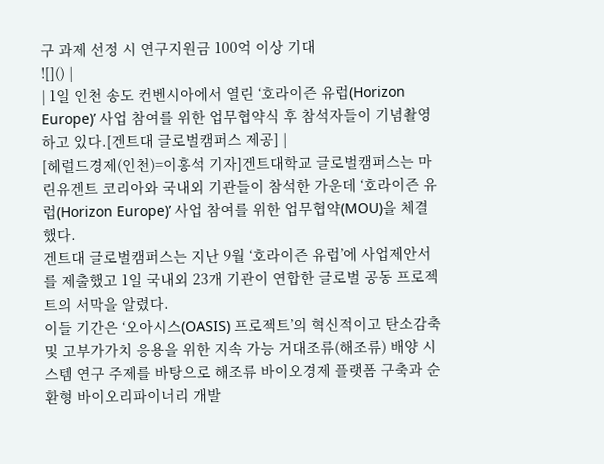구 과제 선정 시 연구지원금 100억 이상 기대
![]() |
| 1일 인천 송도 컨벤시아에서 열린 ‘호라이즌 유럽(Horizon Europe)’ 사업 참여를 위한 업무협약식 후 참석자들이 기념촬영 하고 있다.[겐트대 글로벌캠퍼스 제공] |
[헤럴드경제(인천)=이홍석 기자]겐트대학교 글로벌캠퍼스는 마린유겐트 코리아와 국내외 기관들이 참석한 가운데 ‘호라이즌 유럽(Horizon Europe)’ 사업 참여를 위한 업무협약(MOU)을 체결했다.
겐트대 글로벌캠퍼스는 지난 9월 ‘호라이즌 유럽’에 사업제안서를 제출했고 1일 국내외 23개 기관이 연합한 글로벌 공동 프로젝트의 서막을 알렸다.
이들 기간은 ‘오아시스(OASIS) 프로젝트’의 혁신적이고 탄소감축 및 고부가가치 응용을 위한 지속 가능 거대조류(해조류) 배양 시스템 연구 주제를 바탕으로 해조류 바이오경제 플랫폼 구축과 순환형 바이오리파이너리 개발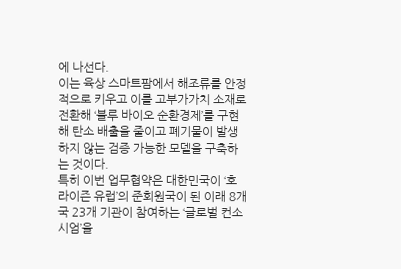에 나선다.
이는 육상 스마트팜에서 해조류를 안정적으로 키우고 이를 고부가가치 소재로 전환해 ‘블루 바이오 순환경제’를 구현해 탄소 배출을 줄이고 폐기물이 발생하지 않는 검증 가능한 모델을 구축하는 것이다.
특히 이번 업무협약은 대한민국이 ‘호라이즌 유럽’의 준회원국이 된 이래 8개국 23개 기관이 참여하는 ‘글로벌 컨소시엄’을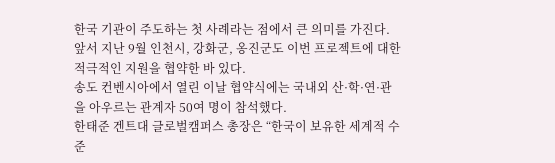한국 기관이 주도하는 첫 사례라는 점에서 큰 의미를 가진다.
앞서 지난 9월 인천시, 강화군, 옹진군도 이번 프로젝트에 대한 적극적인 지원을 협약한 바 있다.
송도 컨벤시아에서 열린 이날 협약식에는 국내외 산·학·연·관을 아우르는 관계자 50여 명이 참석했다.
한태준 겐트대 글로벌캠퍼스 총장은 “한국이 보유한 세계적 수준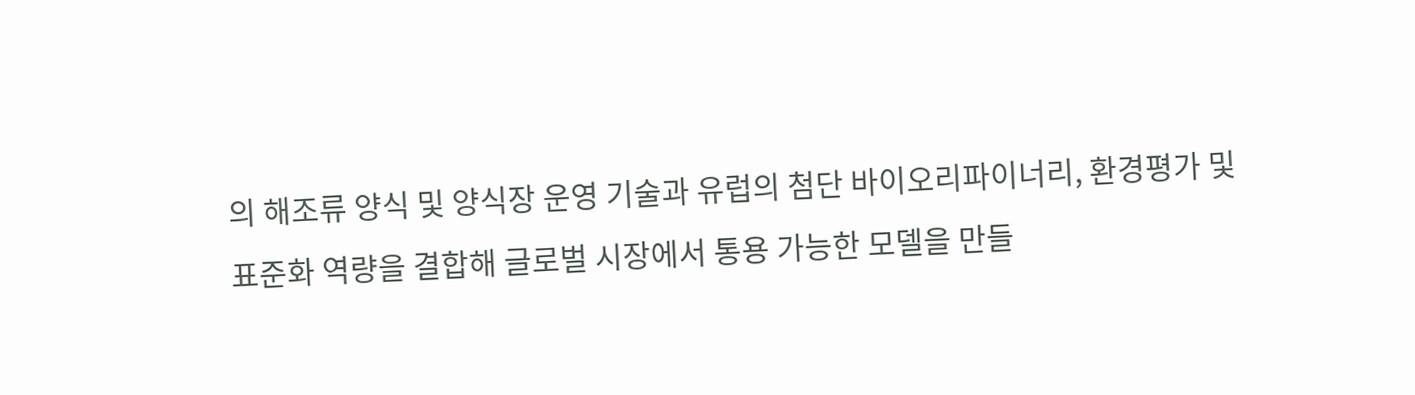의 해조류 양식 및 양식장 운영 기술과 유럽의 첨단 바이오리파이너리, 환경평가 및 표준화 역량을 결합해 글로벌 시장에서 통용 가능한 모델을 만들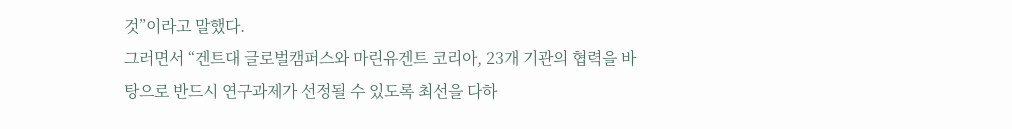것”이라고 말했다.
그러면서 “겐트대 글로벌캠퍼스와 마린유겐트 코리아, 23개 기관의 협력을 바탕으로 반드시 연구과제가 선정될 수 있도록 최선을 다하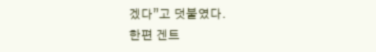겠다”고 덧붙였다.
한편 겐트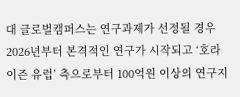대 글로벌캠퍼스는 연구과제가 선정될 경우 2026년부터 본격적인 연구가 시작되고 ‘호라이즌 유럽’ 측으로부터 100억원 이상의 연구지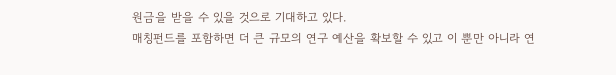원금을 받을 수 있을 것으로 기대하고 있다.
매칭펀드를 포함하면 더 큰 규모의 연구 예산을 확보할 수 있고 이 뿐만 아니라 연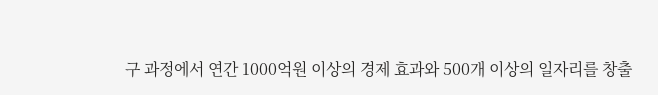구 과정에서 연간 1000억원 이상의 경제 효과와 500개 이상의 일자리를 창출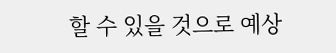할 수 있을 것으로 예상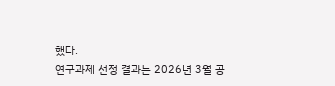했다.
연구과제 선정 결과는 2026년 3월 공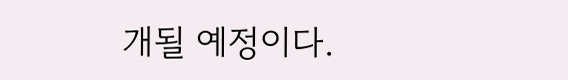개될 예정이다.